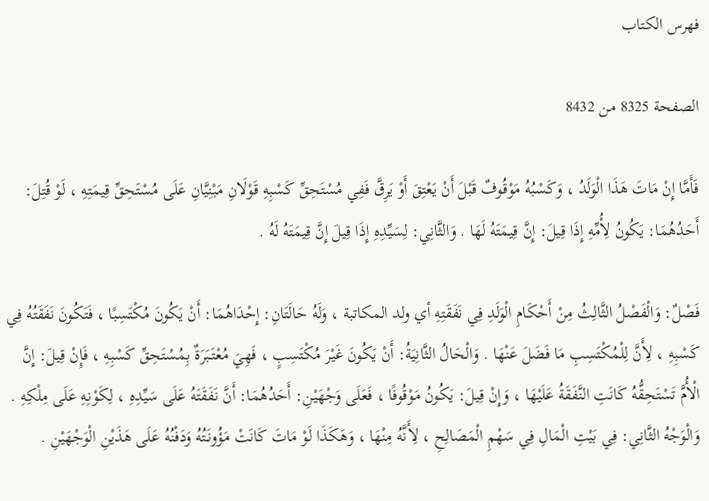فهرس الكتاب

الصفحة 8325 من 8432

فَأَمَّا إِنْ مَاتَ هَذَا الْوَلَدُ ، وَكَسْبُهُ مَوْقُوفٌ قَبْلَ أَنْ يَعْتِقَ أَوْ يَرِقَّ فَفِي مُسْتَحِقِّ كَسْبِهِ قَوْلَانِ مَبْنِيَّانِ عَلَى مُسْتَحِقِّ قِيمَتِهِ ، لَوْ قُتِلَ: أَحَدُهُمَا: يَكُونُ لِأُمِّهِ إِذَا قِيلَ: إِنَّ قِيمَتَهُ لَهَا . وَالثَّانِي: لِسَيِّدِهِ إِذَا قِيلَ إِنَّ قِيمَتَهُ لَهُ .

فَصْلٌ: وَالْفَصْلُ الثَّالِثُ مِنْ أَحْكَامِ الْوَلَدِ فِي نَفَقَتِهِ أي ولد المكاتبة ، وَلَهُ حَالَتَانِ: إِحْدَاهُمَا: أَنْ يَكُونَ مُكْتَسِبًا ، فَتَكُونَ نَفَقَتُهُ فِي كَسْبِهِ ، لِأَنَّ لِلْمُكْتَسِبِ مَا فَضَلَ عَنْهَا . وَالْحَالُ الثَّانِيَةُ: أَنْ يَكُونَ غَيْرَ مُكْتَسِبٍ ، فَهِيَ مُعْتَبَرَةٌ بِمُسْتَحِقِّ كَسْبِهِ ، فَإِنْ قِيلَ: إِنَّ الْأُمَّ تَسْتَحِقُّهُ كَانَتِ النَّفَقَةُ عَلَيْهَا ، وَإِنْ قِيلَ: يَكُونُ مَوْقُوفًا ، فَعَلَى وَجْهَيْنِ: أَحَدُهُمَا: أَنَّ نَفَقَتَهُ عَلَى سَيِّدِهِ ، لِكَوْنِهِ عَلَى مِلْكِهِ . وَالْوَجْهُ الثَّانِي: فِي بَيْتِ الْمَالِ فِي سَهْمِ الْمَصَالِحِ ، لِأَنَّهُ مِنْهَا ، وَهَكَذَا لَوْ مَاتَ كَانَتْ مَؤُونَتُهُ وَدَفْنُهُ عَلَى هَذَيْنِ الْوَجْهَيْنِ .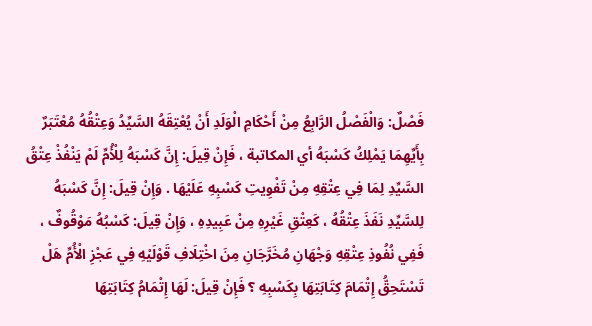فَصْلٌ: وَالْفَصْلُ الرَّابِعُ مِنْ أَحْكَامِ الْوَلَدِ أَنْ يُعْتِقَهُ السَّيِّدُ وَعِتْقُهُ مُعْتَبَرٌ بِأَيِّهِمَا يَمْلِكُ كَسْبَهُ أي المكاتبة ، فَإِنْ قِيلَ: إِنَّ كَسْبَهُ لِلْأُمِّ لَمْ يَنْفُذْ عِتْقُ السَّيِّدِ لِمَا فِي عِتْقِهِ مِنْ تَفْوِيتِ كَسْبِهِ عَلَيْهَا . وَإِنْ قِيلَ: إِنَّ كَسْبَهُ لِلسَّيِّدِ نَفَذَ عِتْقُهُ ، كَعِتْقِ غَيْرِهِ مِنْ عَبِيدِهِ ، وَإِنْ قِيلَ: كَسْبُهُ مَوْقُوفٌ ، فَفِي نُفُوذِ عِتْقِهِ وَجْهَانِ مُخَرَّجَانِ مِنَ اخْتِلَافِ قَوْلَيْهِ فِي عَجْزِ الْأُمِّ هَلْ تَسْتَحِقُّ إِتْمَامَ كِتَابَتِهَا بِكَسْبِهِ ؟ فَإِنْ قِيلَ: لَهَا إِتْمَامُ كِتَابَتِهَا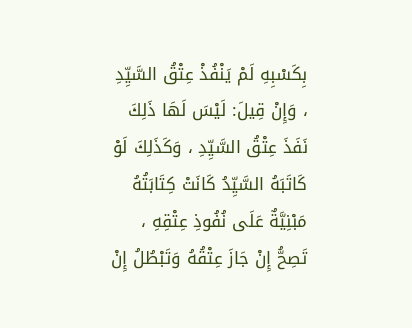بِكَسْبِهِ لَمْ يَنْفُذْ عِتْقُ السَّيِّدِ ، وَإِنْ قِيلَ: لَيْسَ لَهَا ذَلِكَ نَفَذَ عِتْقُ السَّيِّدِ ، وَكَذَلِكَ لَوْ كَاتَبَهُ السَّيِّدُ كَانَتْ كِتَابَتُهُ مَبْنِيَّةٌ عَلَى نُفُوذِ عِتْقِهِ ، تَصِحُّ إِنْ جَازَ عِتْقُهُ وَتَبْطُلُ إِنْ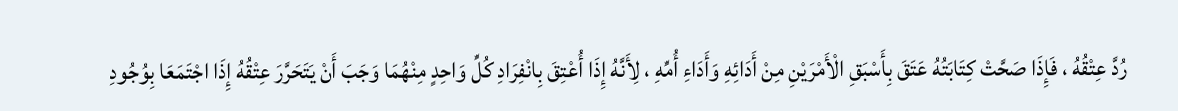رُدَّ عِتْقُهُ ، فَإِذَا صَحَّتْ كِتَابَتُهُ عَتَقَ بِأَسْبَقِ الْأَمْرَيْنِ مِنْ أَدَائِهِ وَأَدَاءِ أُمِّهِ ، لِأَنَّهُ إِذَا أُعْتِقَ بِانْفِرَادِ كُلِّ وَاحِدٍ مِنْهُمَا وَجَبَ أَنْ يَتَحَرَّرَ عِتْقُهُ إِذَا اجْتَمَعَا بِوُجُودِ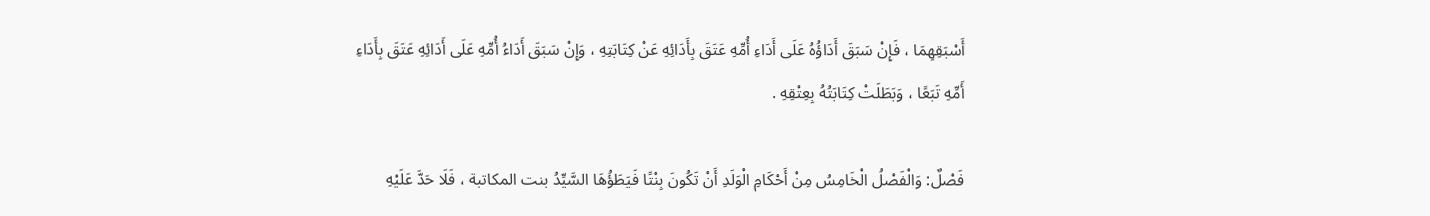أَسْبَقِهِمَا ، فَإِنْ سَبَقَ أَدَاؤُهُ عَلَى أَدَاءِ أُمِّهِ عَتَقَ بِأَدَائِهِ عَنْ كِتَابَتِهِ ، وَإِنْ سَبَقَ أَدَاءُ أُمِّهِ عَلَى أَدَائِهِ عَتَقَ بِأَدَاءِ أَمِّهِ تَبَعًا ، وَبَطَلَتْ كِتَابَتُهُ بِعِتْقِهِ .

فَصْلٌ: وَالْفَصْلُ الْخَامِسُ مِنْ أَحْكَامِ الْوَلَدِ أَنْ تَكُونَ بِنْتًا فَيَطَؤُهَا السَّيِّدُ بنت المكاتبة ، فَلَا حَدَّ عَلَيْهِ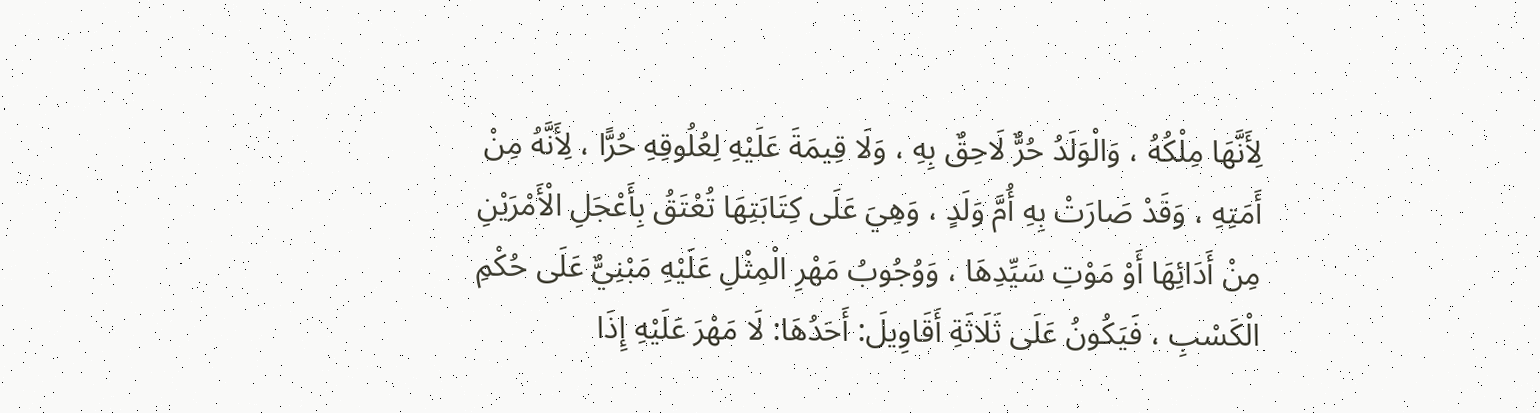لِأَنَّهَا مِلْكُهُ ، وَالْوَلَدُ حُرٌّ لَاحِقٌ بِهِ ، وَلَا قِيمَةَ عَلَيْهِ لِعُلُوقِهِ حُرًّا ، لِأَنَّهُ مِنْ أَمَتِهِ ، وَقَدْ صَارَتْ بِهِ أُمَّ وَلَدٍ ، وَهِيَ عَلَى كِتَابَتِهَا تُعْتَقُ بِأَعْجَلِ الْأَمْرَيْنِ مِنْ أَدَائِهَا أَوْ مَوْتِ سَيِّدِهَا ، وَوُجُوبُ مَهْرِ الْمِثْلِ عَلَيْهِ مَبْنِيٌّ عَلَى حُكْمِ الْكَسْبِ ، فَيَكُونُ عَلَى ثَلَاثَةِ أَقَاوِيلَ: أَحَدُهَا: لَا مَهْرَ عَلَيْهِ إِذَا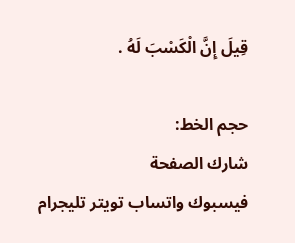قِيلَ إِنَّ الْكَسْبَ لَهُ .

حجم الخط:
شارك الصفحة
فيسبوك واتساب تويتر تليجرام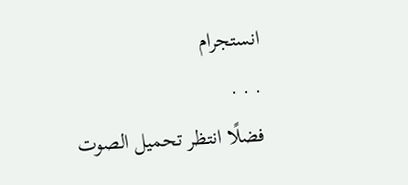انستجرام
. . .
فضلًا انتظر تحميل الصوت